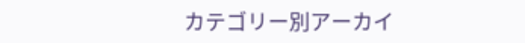カテゴリー別アーカイ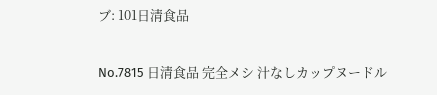ブ: 101日清食品

No.7815 日清食品 完全メシ 汁なしカップヌードル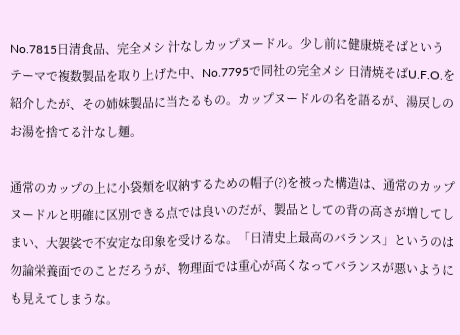No.7815日清食品、完全メシ 汁なしカップヌードル。少し前に健康焼そばというテーマで複数製品を取り上げた中、No.7795で同社の完全メシ 日清焼そばU.F.O.を紹介したが、その姉妹製品に当たるもの。カップヌードルの名を語るが、湯戻しのお湯を捨てる汁なし麺。

通常のカップの上に小袋類を収納するための帽子(?)を被った構造は、通常のカップヌードルと明確に区別できる点では良いのだが、製品としての背の高さが増してしまい、大袈裟で不安定な印象を受けるな。「日清史上最高のバランス」というのは勿論栄養面でのことだろうが、物理面では重心が高くなってバランスが悪いようにも見えてしまうな。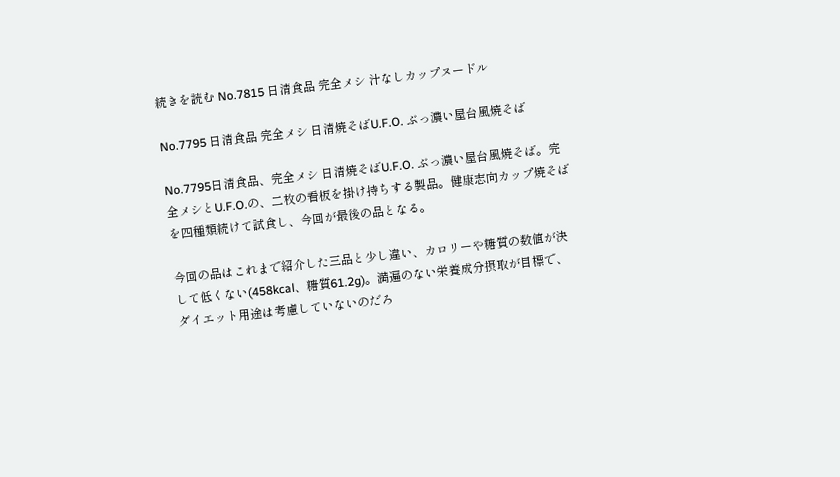続きを読む No.7815 日清食品 完全メシ 汁なしカップヌードル

No.7795 日清食品 完全メシ 日清焼そばU.F.O. ぶっ濃い屋台風焼そば

No.7795日清食品、完全メシ 日清焼そばU.F.O. ぶっ濃い屋台風焼そば。完全メシとU.F.O.の、二枚の看板を掛け持ちする製品。健康志向カップ焼そばを四種類続けて試食し、今回が最後の品となる。

今回の品はこれまで紹介した三品と少し違い、カロリーや糖質の数値が決して低くない(458kcal、糖質61.2g)。満遍のない栄養成分摂取が目標で、ダイエット用途は考慮していないのだろ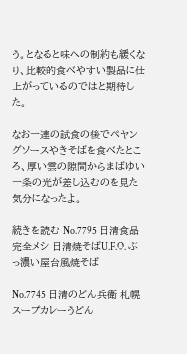う。となると味への制約も緩くなり、比較的食べやすい製品に仕上がっているのではと期待した。

なお一連の試食の後でペヤングソースやきそばを食べたところ、厚い雲の隙間からまばゆい一条の光が差し込むのを見た気分になったよ。

続きを読む No.7795 日清食品 完全メシ 日清焼そばU.F.O. ぶっ濃い屋台風焼そば

No.7745 日清のどん兵衛 札幌スープカレーうどん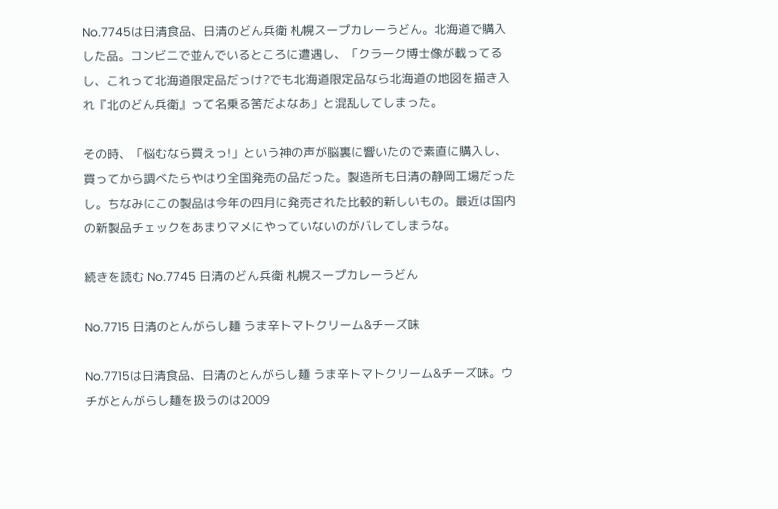No.7745は日清食品、日清のどん兵衛 札幌スープカレーうどん。北海道で購入した品。コンビニで並んでいるところに遭遇し、「クラーク博士像が載ってるし、これって北海道限定品だっけ?でも北海道限定品なら北海道の地図を描き入れ『北のどん兵衛』って名乗る筈だよなあ」と混乱してしまった。

その時、「悩むなら買えっ!」という神の声が脳裏に響いたので素直に購入し、買ってから調べたらやはり全国発売の品だった。製造所も日清の静岡工場だったし。ちなみにこの製品は今年の四月に発売された比較的新しいもの。最近は国内の新製品チェックをあまりマメにやっていないのがバレてしまうな。

続きを読む No.7745 日清のどん兵衛 札幌スープカレーうどん

No.7715 日清のとんがらし麺 うま辛トマトクリーム&チーズ味

No.7715は日清食品、日清のとんがらし麺 うま辛トマトクリーム&チーズ味。ウチがとんがらし麺を扱うのは2009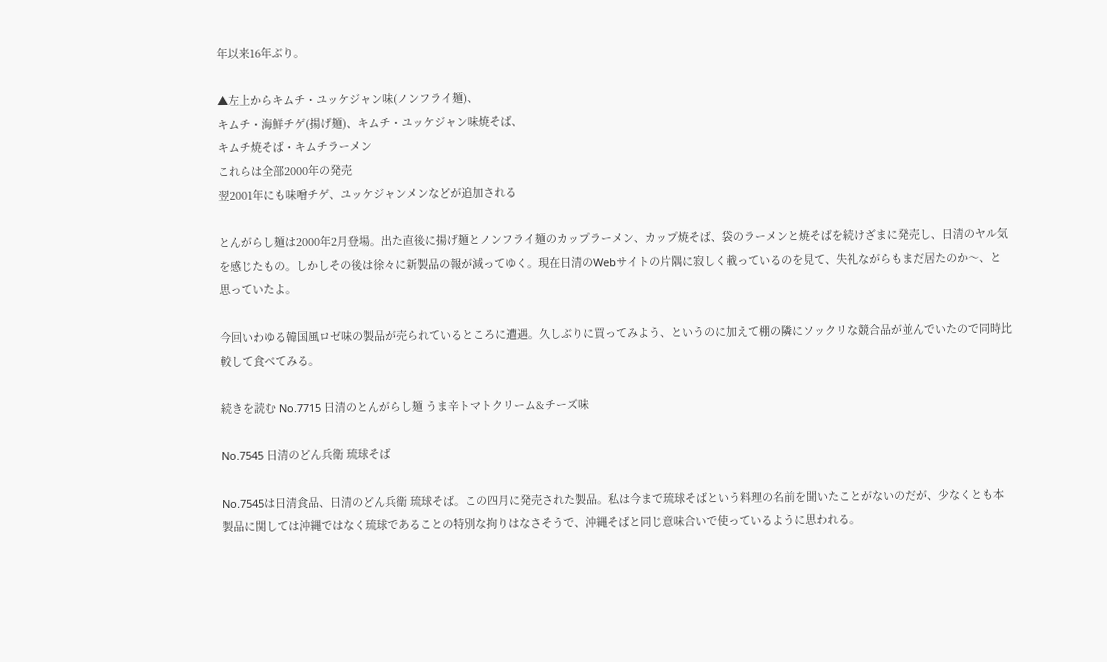年以来16年ぶり。

▲左上からキムチ・ユッケジャン味(ノンフライ麺)、
キムチ・海鮮チゲ(揚げ麺)、キムチ・ユッケジャン味焼そば、
キムチ焼そば・キムチラーメン
これらは全部2000年の発売
翌2001年にも味噌チゲ、ユッケジャンメンなどが追加される

とんがらし麺は2000年2月登場。出た直後に揚げ麺とノンフライ麺のカップラーメン、カップ焼そば、袋のラーメンと焼そばを続けざまに発売し、日清のヤル気を感じたもの。しかしその後は徐々に新製品の報が減ってゆく。現在日清のWebサイトの片隅に寂しく載っているのを見て、失礼ながらもまだ居たのか〜、と思っていたよ。

今回いわゆる韓国風ロゼ味の製品が売られているところに遭遇。久しぶりに買ってみよう、というのに加えて棚の隣にソックリな競合品が並んでいたので同時比較して食べてみる。

続きを読む No.7715 日清のとんがらし麺 うま辛トマトクリーム&チーズ味

No.7545 日清のどん兵衛 琉球そば

No.7545は日清食品、日清のどん兵衛 琉球そば。この四月に発売された製品。私は今まで琉球そばという料理の名前を聞いたことがないのだが、少なくとも本製品に関しては沖縄ではなく琉球であることの特別な拘りはなさそうで、沖縄そばと同じ意味合いで使っているように思われる。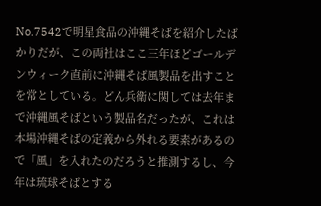No.7542で明星食品の沖縄そばを紹介したばかりだが、この両社はここ三年ほどゴールデンウィーク直前に沖縄そば風製品を出すことを常としている。どん兵衛に関しては去年まで沖縄風そばという製品名だったが、これは本場沖縄そばの定義から外れる要素があるので「風」を入れたのだろうと推測するし、今年は琉球そばとする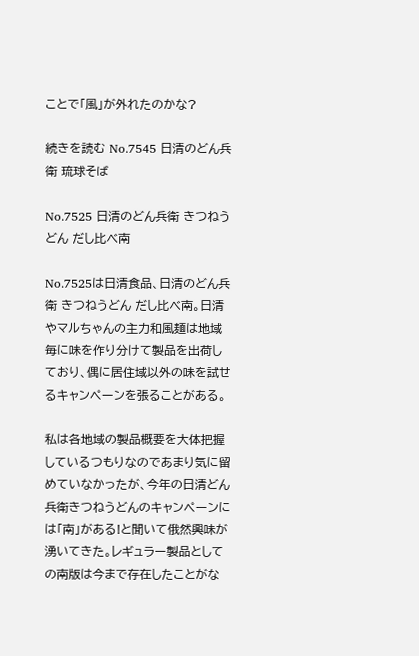ことで「風」が外れたのかな?

続きを読む No.7545 日清のどん兵衛 琉球そば

No.7525 日清のどん兵衛 きつねうどん だし比べ南

No.7525は日清食品、日清のどん兵衛 きつねうどん だし比べ南。日清やマルちゃんの主力和風麺は地域毎に味を作り分けて製品を出荷しており、偶に居住域以外の味を試せるキャンペーンを張ることがある。

私は各地域の製品概要を大体把握しているつもりなのであまり気に留めていなかったが、今年の日清どん兵衛きつねうどんのキャンペーンには「南」がある!と聞いて俄然興味が湧いてきた。レギュラー製品としての南版は今まで存在したことがな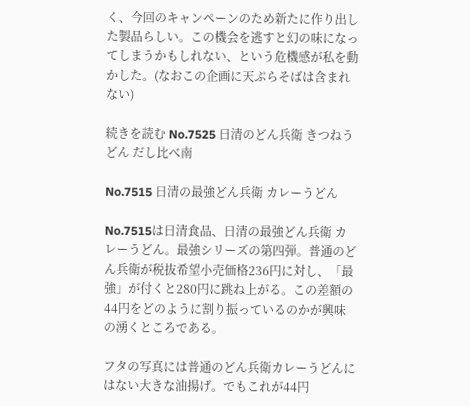く、今回のキャンペーンのため新たに作り出した製品らしい。この機会を逃すと幻の味になってしまうかもしれない、という危機感が私を動かした。(なおこの企画に天ぷらそばは含まれない)

続きを読む No.7525 日清のどん兵衛 きつねうどん だし比べ南

No.7515 日清の最強どん兵衛 カレーうどん

No.7515は日清食品、日清の最強どん兵衛 カレーうどん。最強シリーズの第四弾。普通のどん兵衛が税抜希望小売価格236円に対し、「最強」が付くと280円に跳ね上がる。この差額の44円をどのように割り振っているのかが興味の湧くところである。

フタの写真には普通のどん兵衛カレーうどんにはない大きな油揚げ。でもこれが44円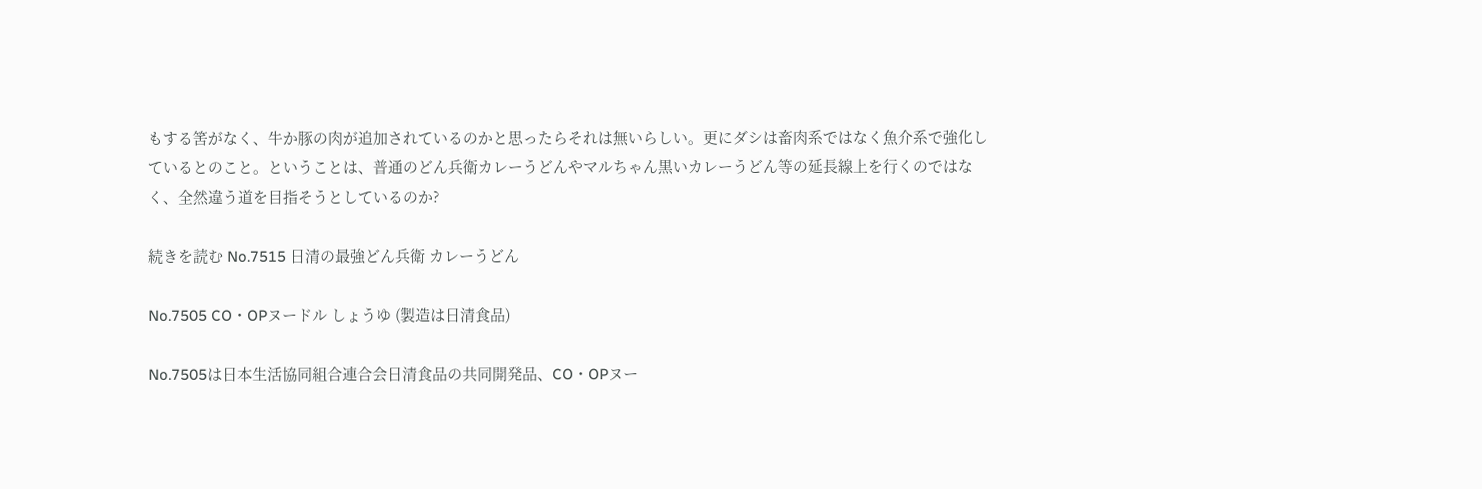もする筈がなく、牛か豚の肉が追加されているのかと思ったらそれは無いらしい。更にダシは畜肉系ではなく魚介系で強化しているとのこと。ということは、普通のどん兵衛カレーうどんやマルちゃん黒いカレーうどん等の延長線上を行くのではなく、全然違う道を目指そうとしているのか?

続きを読む No.7515 日清の最強どん兵衛 カレーうどん

No.7505 CO・OPヌードル しょうゆ (製造は日清食品)

No.7505は日本生活協同組合連合会日清食品の共同開発品、CO・OPヌー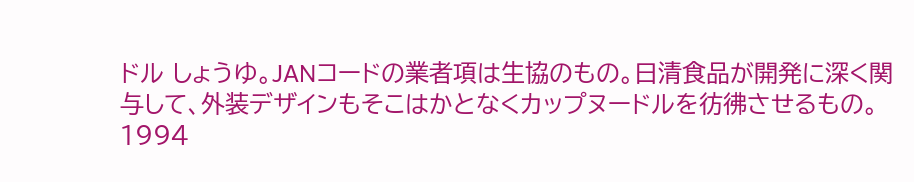ドル しょうゆ。JANコードの業者項は生協のもの。日清食品が開発に深く関与して、外装デザインもそこはかとなくカップヌードルを彷彿させるもの。1994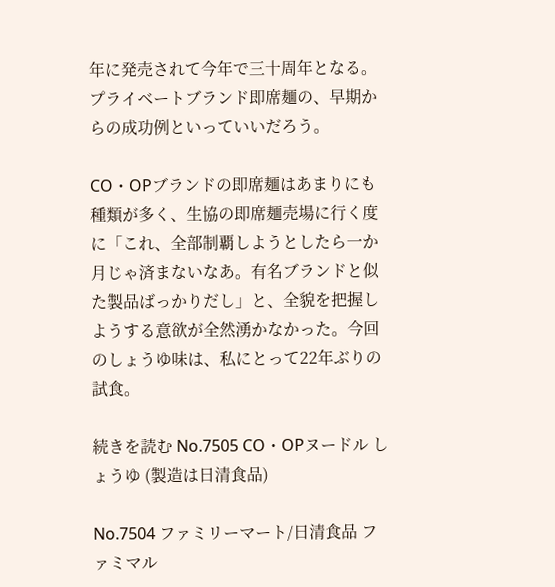年に発売されて今年で三十周年となる。プライベートブランド即席麺の、早期からの成功例といっていいだろう。

CO・OPブランドの即席麺はあまりにも種類が多く、生協の即席麺売場に行く度に「これ、全部制覇しようとしたら一か月じゃ済まないなあ。有名ブランドと似た製品ばっかりだし」と、全貌を把握しようする意欲が全然湧かなかった。今回のしょうゆ味は、私にとって22年ぶりの試食。

続きを読む No.7505 CO・OPヌードル しょうゆ (製造は日清食品)

No.7504 ファミリーマート/日清食品 ファミマル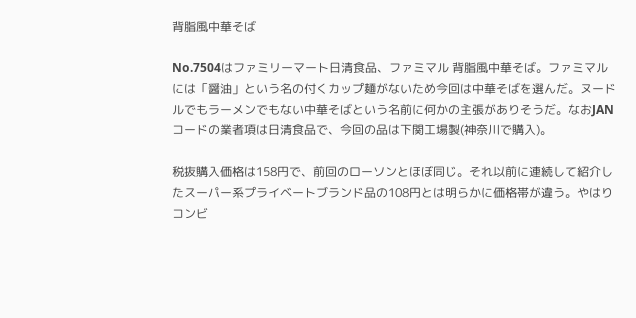背脂風中華そば

No.7504はファミリーマート日清食品、ファミマル 背脂風中華そば。ファミマルには「醤油」という名の付くカップ麺がないため今回は中華そばを選んだ。ヌードルでもラーメンでもない中華そばという名前に何かの主張がありそうだ。なおJANコードの業者項は日清食品で、今回の品は下関工場製(神奈川で購入)。

税抜購入価格は158円で、前回のローソンとほぼ同じ。それ以前に連続して紹介したスーパー系プライベートブランド品の108円とは明らかに価格帯が違う。やはりコンビ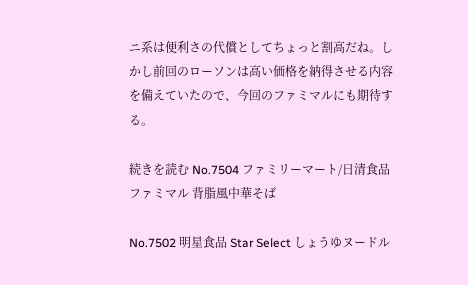ニ系は便利さの代償としてちょっと割高だね。しかし前回のローソンは高い価格を納得させる内容を備えていたので、今回のファミマルにも期待する。

続きを読む No.7504 ファミリーマート/日清食品 ファミマル 背脂風中華そば

No.7502 明星食品 Star Select しょうゆヌードル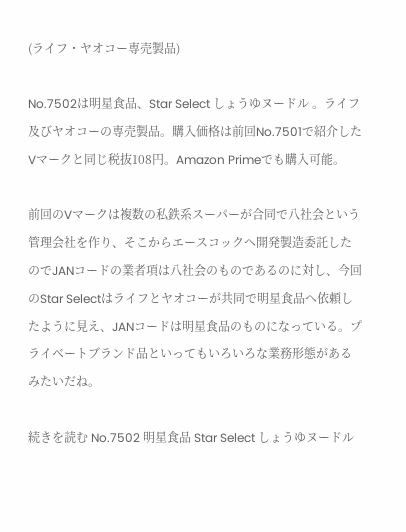(ライフ・ヤオコー専売製品)

No.7502は明星食品、Star Select しょうゆヌードル 。ライフ及びヤオコーの専売製品。購入価格は前回No.7501で紹介したVマークと同じ税抜108円。Amazon Primeでも購入可能。

前回のVマークは複数の私鉄系スーパーが合同で八社会という管理会社を作り、そこからエースコックへ開発製造委託したのでJANコードの業者項は八社会のものであるのに対し、今回のStar Selectはライフとヤオコーが共同で明星食品へ依頼したように見え、JANコードは明星食品のものになっている。プライベートブランド品といってもいろいろな業務形態があるみたいだね。

続きを読む No.7502 明星食品 Star Select しょうゆヌードル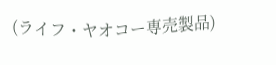(ライフ・ヤオコー専売製品)